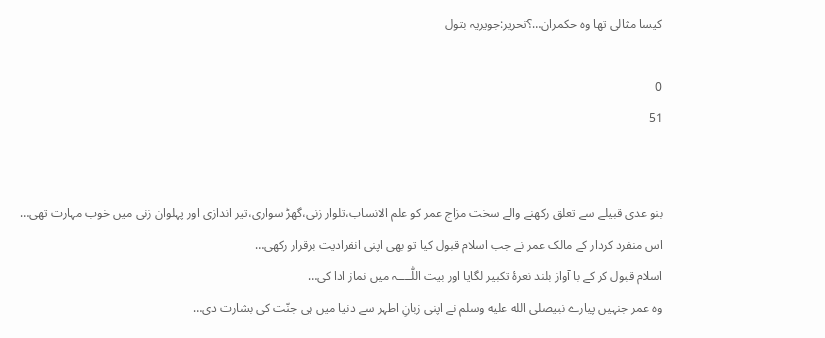کیسا مثالی تھا وہ حکمران…؟تحریر:جویریہ بتول

0
51


بنو عدی قبیلے سے تعلق رکھنے والے سخت مزاج عمر کو علم الانساب،تلوار زنی،گھڑ سواری،تیر اندازی اور پہلوان زنی میں خوب مہارت تھی…
اس منفرد کردار کے مالک عمر نے جب اسلام قبول کیا تو بھی اپنی انفرادیت برقرار رکھی…
اسلام قبول کر کے با آواز بلند نعرۂ تکبیر لگایا اور بیت اللّٰــــہ میں نماز ادا کی…
وہ عمر جنہیں پیارے نبیصلى الله عليه وسلم نے اپنی زبانِ اطہر سے دنیا میں ہی جنّت کی بشارت دی…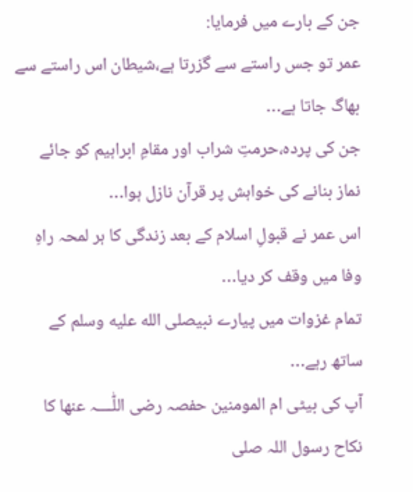جن کے بارے میں فرمایا:
عمر تو جس راستے سے گزرتا ہے،شیطان اس راستے سے بھاگ جاتا ہے…
جن کی پردہ،حرمتِ شراب اور مقامِ ابراہیم کو جائے نماز بنانے کی خواہش پر قرآن نازل ہوا…
اس عمر نے قبولِ اسلام کے بعد زندگی کا ہر لمحہ راہِ وفا میں وقف کر دیا…
تمام غزوات میں پیارے نبیصلى الله عليه وسلم کے ساتھ رہے…
آپ کی بیٹی ام المومنین حفصہ رضی اللّٰــــہ عنھا کا نکاح رسول اللہ صلی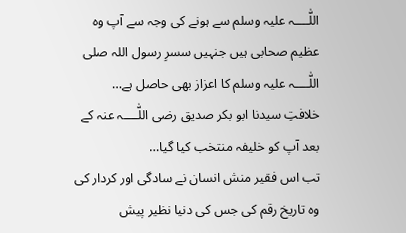اللّٰــــہ علیہ وسلم سے ہونے کی وجہ سے آپ وہ عظیم صحابی ہیں جنہیں سسرِ رسول اللہ صلی اللّٰــــہ علیہ وسلم کا اعزاز بھی حاصل ہے…
خلافتِ سیدنا ابو بکر صدیق رضی اللّٰــــہ عنہ کے بعد آپ کو خلیفہ منتخب کیا گیا…
تب اس فقیر منش انسان نے سادگی اور کردار کی وہ تاریخ رقم کی جس کی دنیا نظیر پیش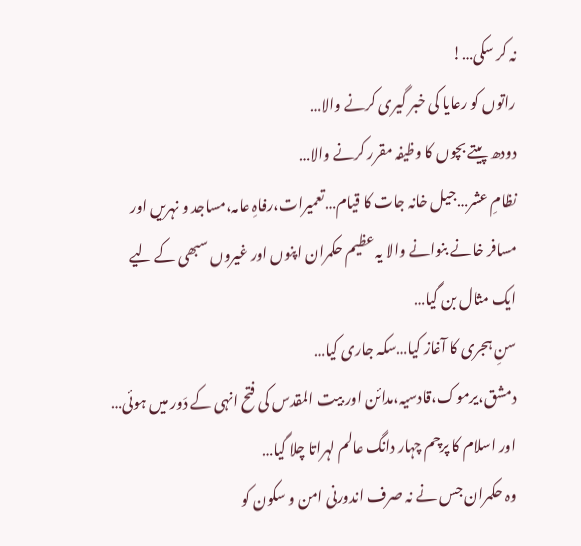نہ کر سکی…!
راتوں کو رعایا کی خبر گیری کرنے والا…
دودھ پیتے بچوں کا وظیفہ مقرر کرنے والا…
نظامِ عشر…جیل خانہ جات کا قیام…تعمیرات،رفاہِ عامہ،مساجد و نہریں اور مسافر خانے بنوانے والا یہ عظیم حکمران اپنوں اور غیروں سبھی کے لیے ایک مثال بن گیا…
سنِ ہجری کا آغاز کیا…سکہ جاری کیا…
دمشق،یرموک،قادسیہ،مدائن اور بیت المقدس کی فتح انہی کے دَور میں ہوئی…
اور اسلام کا پرچم چہار دانگ عالم لہراتا چلا گیا…
وہ حکمران جس نے نہ صرف اندورنی امن و سکون کو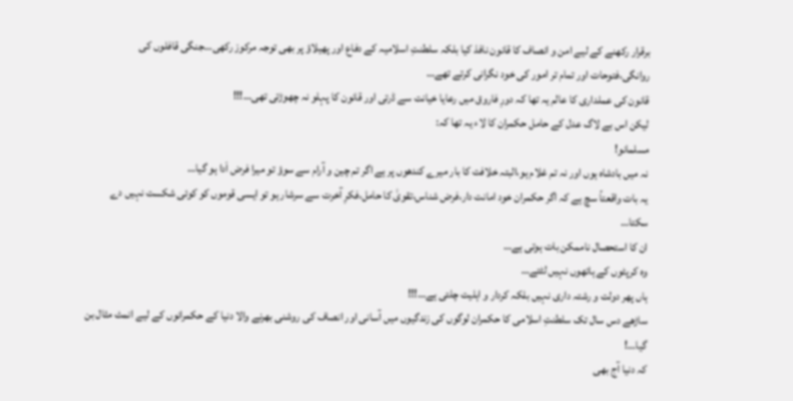برقرار رکھنے کے لیے امن و انصاف کا قانون نافذ کیا بلکہ سلطنتِ اسلامیہ کے دفاع اور پھیلاؤ پر بھی توجہ مرکوز رکھی…جنگی قافلوں کی روانگی،فتوحات اور تمام تر امور کی خود نگرانی کرتے تھے…
قانون کی عملداری کا عالم یہ تھا کہ دورِ فاروق میں رعایا خیانت سے ڈرتی اور قانون کا پہلو نہ چھوڑتی تھی…!!!
لیکن اس بے لاگ عدل کے حامل حکمران کا لاء یہ تھا کہ:
مسلمانو!
نہ میں بادشاہ ہوں اور نہ تم غلام ہو،البتہ خلافت کا بار میرے کندھوں پر ہے اگر تم چین و آرام سے سوؤ تو میرا فرض اَدا ہو گیا…
یہ بات واقعتاً سچ ہے کہ اگر حکمران خود امانت دار،فرض شناس،تقویٰ کا حامل،فکرِ آخرت سے سرشار ہو تو ایسی قوموں کو کوئی شکست نہیں دے سکتا…
ان کا استحصال ناممکن بات ہوتی ہے…
وہ کرپٹوں کے ہاتھوں نہیں لٹتے…
ہاں پھر دولت و رشتہ داری نہیں بلکہ کردار و اہلیت چلتی ہے…!!!
ساڑھے دس سال تک سلطنتِ اسلامی کا حکمران لوگوں کی زندگیوں میں آسانی اور انصاف کی روشنی بھرنے والا دنیا کے حکمرانوں کے لیے انمٹ مثال بن گیا…!
کہ دنیا آج بھی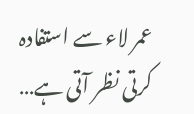عمر لاء سے استفادہ کرتی نظر آتی ہے…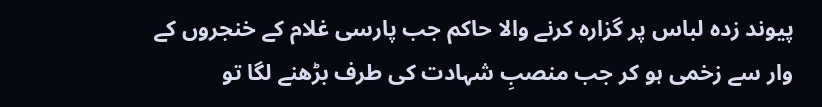پیوند زدہ لباس پر گزارہ کرنے والا حاکم جب پارسی غلام کے خنجروں کے وار سے زخمی ہو کر جب منصبِ شہادت کی طرف بڑھنے لگا تو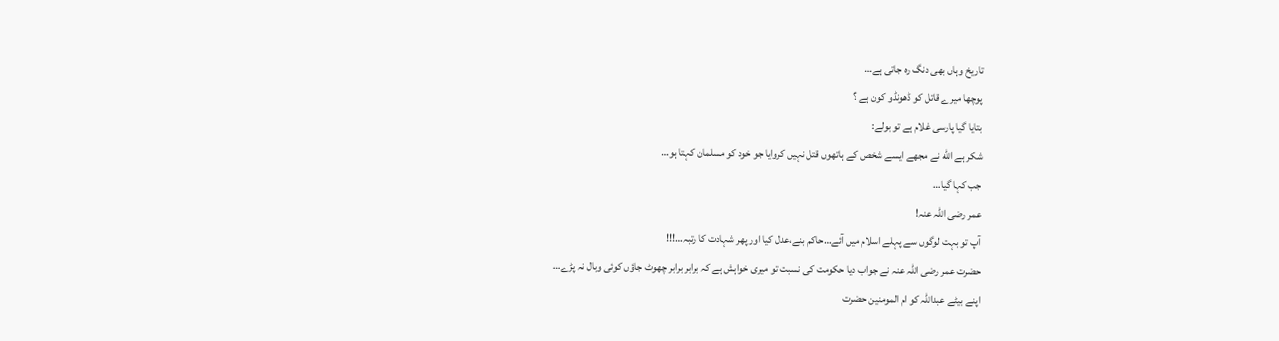تاریخ وہاں بھی دنگ رہ جاتی ہے…
پوچھا میرے قاتل کو ڈھونڈو کون ہے ؟
بتایا گیا پارسی غلام ہے تو بولے:
شکر ہے اللّٰه نے مجھے ایسے شخص کے ہاتھوں قتل نہیں کروایا جو خود کو مسلمان کہتا ہو…
جب کہا گیا…
عمر رضی اللّٰہ عنہ!
آپ تو بہت لوگوں سے پہلے اسلام میں آئے…حاکم بنے،عدل کیا اور پھر شہادت کا رتبہ…!!!
حضرت عمر رضی اللّٰہ عنہ نے جواب دیا حکومت کی نسبت تو میری خواہش ہے کہ برابر برابر چھوٹ جاؤں کوئی وبال نہ پڑے…
اپنے بیٹے عبداللہ کو ام المومنین حضرت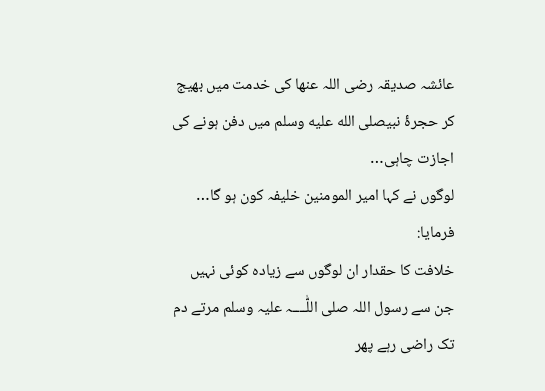عائشہ صدیقہ رضی اللہ عنھا کی خدمت میں بھیج کر حجرۂ نبیصلى الله عليه وسلم میں دفن ہونے کی اجازت چاہی…
لوگوں نے کہا امیر المومنین خلیفہ کون ہو گا…
فرمایا:
خلافت کا حقدار ان لوگوں سے زیادہ کوئی نہیں جن سے رسول اللہ صلی اللّٰــــہ علیہ وسلم مرتے دم تک راضی رہے پھر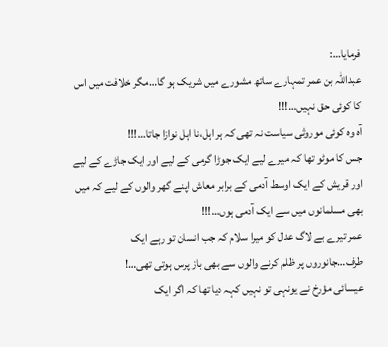فرمایا…:
عبداللہ بن عمر تمہارے ساتھ مشورے میں شریک ہو گا…مگر خلافت میں اس کا کوئی حق نہیں…!!!
آہ وہ کوئی موروثی سیاست نہ تھی کہ ہر اہل،نا اہل نوازا جاتا…!!!
جس کا موٹو تھا کہ میرے لیے ایک جوڑا گرمی کے لیے اور ایک جاڑے کے لیے اور قریش کے ایک اوسط آدمی کے برابر معاش اپنے گھر والوں کے لیے کہ میں بھی مسلمانوں میں سے ایک آدمی ہوں…!!!
عمر تیرے بے لاگ عدل کو میرا سلام کہ جب انسان تو رہے ایک طرف…جانوروں پر ظلم کرنے والوں سے بھی باز پرس ہوتی تھی…!
عیسائی مؤرخ نے یونہی تو نہیں کہہ دیا تھا کہ اگر ایک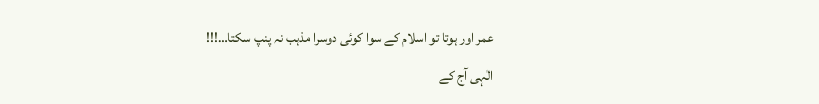عمر اور ہوتا تو اسلام کے سوا کوئی دوسرا مذہب نہ پنپ سکتا…!!!
الٰہی آج کے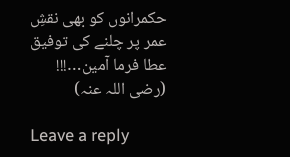حکمرانوں کو بھی نقشِ عمر پر چلنے کی توفیق عطا فرما آمین…!!!
(رضی اللہ عنہ)

Leave a reply